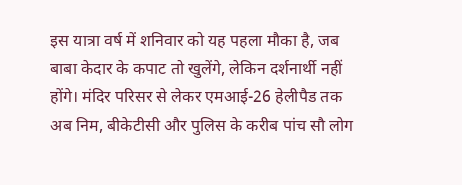इस यात्रा वर्ष में शनिवार को यह पहला मौका है, जब बाबा केदार के कपाट तो खुलेंगे, लेकिन दर्शनार्थी नहीं होंगे। मंदिर परिसर से लेकर एमआई-26 हेलीपैड तक अब निम, बीकेटीसी और पुलिस के करीब पांच सौ लोग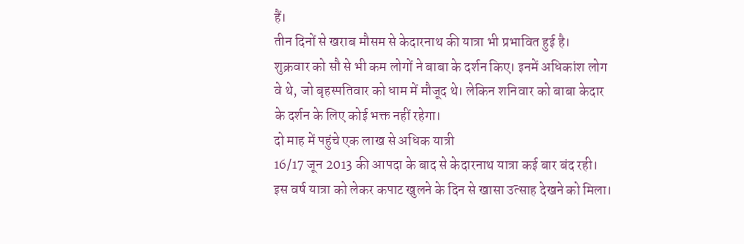हैं।
तीन दिनों से खराब मौसम से केदारनाथ की यात्रा भी प्रभावित हुई है।
शुक्रवार को सौ से भी कम लोगों ने बाबा के दर्शन किए। इनमें अधिकांश लोग वे थे, जो बृहस्पतिवार को धाम में मौजूद थे। लेकिन शनिवार को बाबा केदार के दर्शन के लिए कोई भक्त नहीं रहेगा।
दो माह में पहुंचे एक लाख से अधिक यात्री
16/17 जून 2013 की आपदा के बाद से केदारनाथ यात्रा कई बार बंद रही। इस वर्ष यात्रा को लेकर कपाट खुलने के दिन से खासा उत्साह देखने को मिला।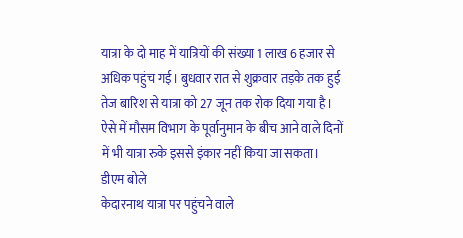यात्रा के दो माह में यात्रियों की संख्या 1 लाख 6 हजार से अधिक पहुंच गई। बुधवार रात से शुक्रवार तड़के तक हुई तेज बारिश से यात्रा को 27 जून तक रोक दिया गया है। ऐसे में मौसम विभाग के पूर्वानुमान के बीच आने वाले दिनों में भी यात्रा रुके इससे इंकार नहीं किया जा सकता।
डीएम बोले
केदारनाथ यात्रा पर पहुंचने वाले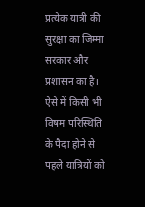प्रत्येक यात्री की सुरक्षा का जिम्मा सरकार और प्रशासन का है। ऐसे में किसी भी विषम परिस्थिति के पैदा होने से पहले यात्रियों को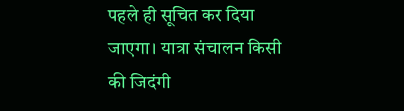पहले ही सूचित कर दिया जाएगा। यात्रा संचालन किसी की जिदंगी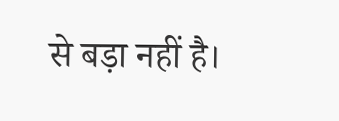से बड़ा नहीं है।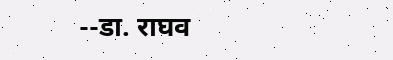--डा. राघव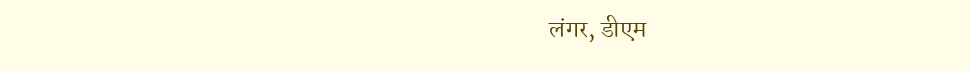लंगर, डीएम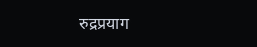रुद्रप्रयाग